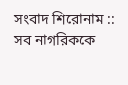সংবাদ শিরোনাম ::
সব নাগরিককে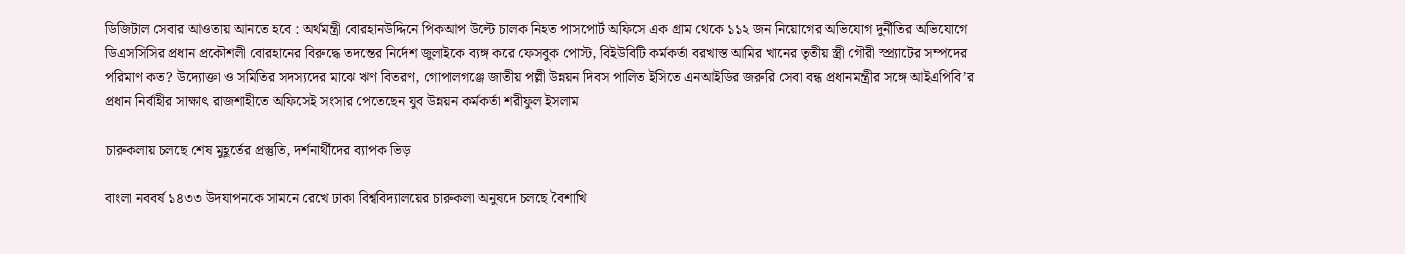ডিজিটাল সেবার আওতায় আনতে হবে : অর্থমন্ত্রী বোরহানউদ্দিনে পিকআপ উল্টে চালক নিহত পাসপোর্ট অফিসে এক গ্রাম থেকে ১১২ জন নিয়োগের অভিযোগ দুর্নীতির অভিযোগে ডিএসসিসির প্রধান প্রকৌশলী বোরহানের বিরুদ্ধে তদন্তের নির্দেশ জুলাইকে ব্যঙ্গ করে ফেসবুক পোস্ট, বিইউবিটি কর্মকর্তা বরখাস্ত আমির খানের তৃতীয় স্ত্রী গৌরী স্প্র্যাটের সম্পদের পরিমাণ কত? উদ্যোক্তা ও সমিতির সদস্যদের মাঝে ঋণ বিতরণ, গোপালগঞ্জে জাতীয় পল্লী উন্নয়ন দিবস পালিত ইসিতে এনআইডির জরুরি সেবা বন্ধ প্রধানমন্ত্রীর সঙ্গে আইএপিবি’র প্রধান নির্বাহীর সাক্ষাৎ রাজশাহীতে অফিসেই সংসার পেতেছেন যুব উন্নয়ন কর্মকর্তা শরীফুল ইসলাম

চারুকলায় চলছে শেষ মুহূর্তের প্রস্তুতি, দর্শনার্থীদের ব্যাপক ভিড়

বাংলা নববর্ষ ১৪৩৩ উদযাপনকে সামনে রেখে ঢাকা বিশ্ববিদ্যালয়ের চারুকলা অনুষদে চলছে বৈশাখি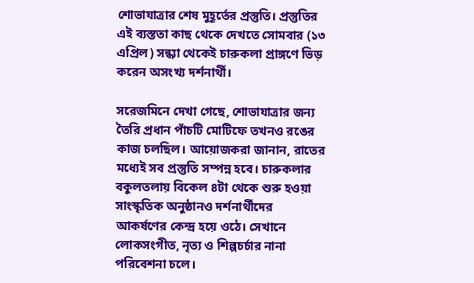শোভাযাত্রার শেষ মুহূর্তের প্রস্তুতি। প্রস্তুতির এই ব্যস্ততা কাছ থেকে দেখতে সোমবার (১৩ এপ্রিল) সন্ধ্যা থেকেই চারুকলা প্রাঙ্গণে ভিড় করেন অসংখ্য দর্শনার্থী।

সরেজমিনে দেখা গেছে, শোভাযাত্রার জন্য তৈরি প্রধান পাঁচটি মোটিফে তখনও রঙের কাজ চলছিল। আয়োজকরা জানান, রাতের মধ্যেই সব প্রস্তুতি সম্পন্ন হবে। চারুকলার বকুলতলায় বিকেল ৪টা থেকে শুরু হওয়া সাংস্কৃতিক অনুষ্ঠানও দর্শনার্থীদের আকর্ষণের কেন্দ্র হয়ে ওঠে। সেখানে লোকসংগীত, নৃত্য ও শিল্পচর্চার নানা পরিবেশনা চলে।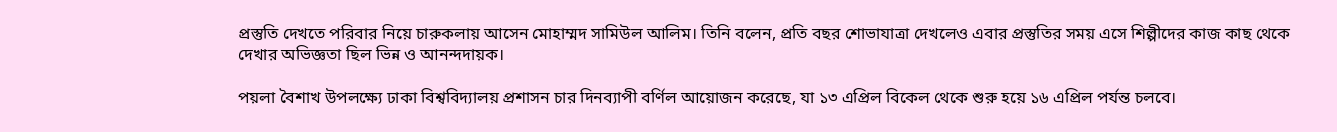প্রস্তুতি দেখতে পরিবার নিয়ে চারুকলায় আসেন মোহাম্মদ সামিউল আলিম। তিনি বলেন, প্রতি বছর শোভাযাত্রা দেখলেও এবার প্রস্তুতির সময় এসে শিল্পীদের কাজ কাছ থেকে দেখার অভিজ্ঞতা ছিল ভিন্ন ও আনন্দদায়ক।

পয়লা বৈশাখ উপলক্ষ্যে ঢাকা বিশ্ববিদ্যালয় প্রশাসন চার দিনব্যাপী বর্ণিল আয়োজন করেছে, যা ১৩ এপ্রিল বিকেল থেকে শুরু হয়ে ১৬ এপ্রিল পর্যন্ত চলবে।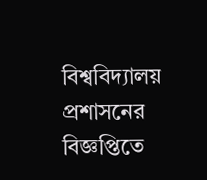বিশ্ববিদ্যালয় প্রশাসনের বিজ্ঞপ্তিতে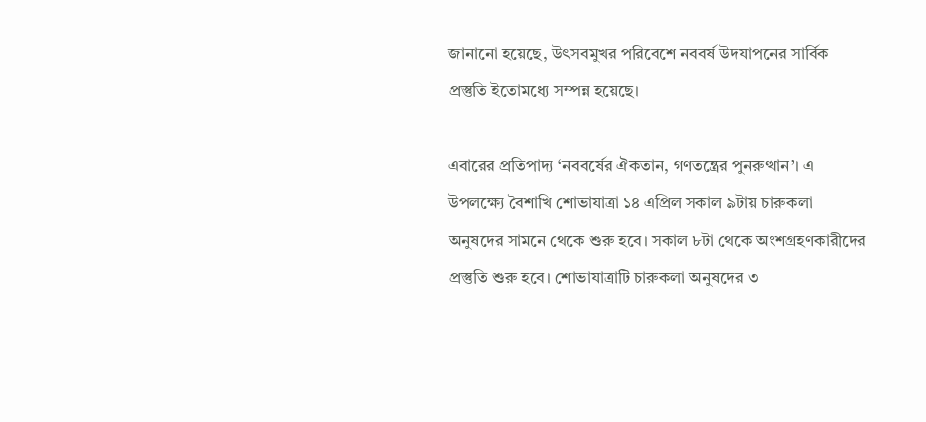জানানো হয়েছে, উৎসবমুখর পরিবেশে নববর্ষ উদযাপনের সার্বিক প্রস্তুতি ইতোমধ্যে সম্পন্ন হয়েছে।

এবারের প্রতিপাদ্য ‘নববর্ষের ঐকতান, গণতন্ত্রের পুনরুত্থান’। এ উপলক্ষ্যে বৈশাখি শোভাযাত্রা ১৪ এপ্রিল সকাল ৯টায় চারুকলা অনুষদের সামনে থেকে শুরু হবে। সকাল ৮টা থেকে অংশগ্রহণকারীদের প্রস্তুতি শুরু হবে। শোভাযাত্রাটি চারুকলা অনুষদের ৩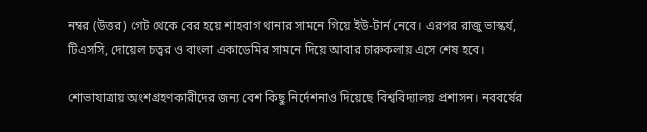নম্বর (উত্তর) গেট থেকে বের হয়ে শাহবাগ থানার সামনে গিয়ে ইউ-টার্ন নেবে। এরপর রাজু ভাস্কর্য, টিএসসি, দোয়েল চত্বর ও বাংলা একাডেমির সামনে দিয়ে আবার চারুকলায় এসে শেষ হবে।

শোভাযাত্রায় অংশগ্রহণকারীদের জন্য বেশ কিছু নির্দেশনাও দিয়েছে বিশ্ববিদ্যালয় প্রশাসন। নববর্ষের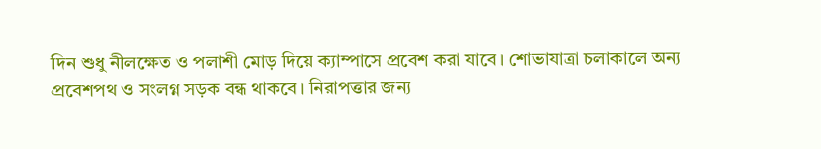দিন শুধু নীলক্ষেত ও পলাশী মোড় দিয়ে ক্যাম্পাসে প্রবেশ করা যাবে। শোভাযাত্রা চলাকালে অন্য প্রবেশপথ ও সংলগ্ন সড়ক বন্ধ থাকবে। নিরাপত্তার জন্য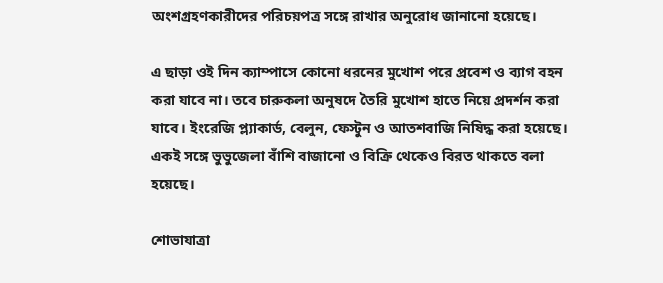অংশগ্রহণকারীদের পরিচয়পত্র সঙ্গে রাখার অনুরোধ জানানো হয়েছে।

এ ছাড়া ওই দিন ক্যাম্পাসে কোনো ধরনের মুখোশ পরে প্রবেশ ও ব্যাগ বহন করা যাবে না। তবে চারুকলা অনুষদে তৈরি মুখোশ হাতে নিয়ে প্রদর্শন করা যাবে। ইংরেজি প্ল্যাকার্ড, বেলুন, ফেস্টুন ও আতশবাজি নিষিদ্ধ করা হয়েছে। একই সঙ্গে ভুভুজেলা বাঁশি বাজানো ও বিক্রি থেকেও বিরত থাকতে বলা হয়েছে।

শোভাযাত্রা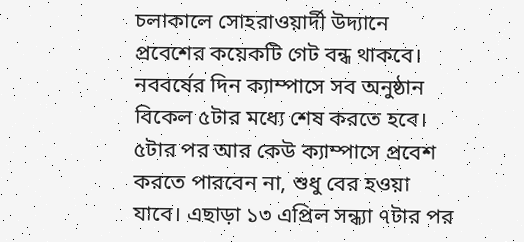চলাকালে সোহরাওয়ার্দী উদ্যানে প্রবেশের কয়েকটি গেট বন্ধ থাকবে। নববর্ষের দিন ক্যাম্পাসে সব অনুষ্ঠান বিকেল ৫টার মধ্যে শেষ করতে হবে। ৫টার পর আর কেউ ক্যাম্পাসে প্রবেশ করতে পারবেন না, শুধু বের হওয়া যাবে। এছাড়া ১৩ এপ্রিল সন্ধ্যা ৭টার পর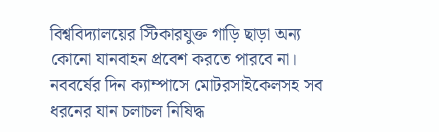বিশ্ববিদ্যালয়ের স্টিকারযুক্ত গাড়ি ছাড়া অন্য কোনো যানবাহন প্রবেশ করতে পারবে না। নববর্ষের দিন ক্যাম্পাসে মোটরসাইকেলসহ সব ধরনের যান চলাচল নিষিদ্ধ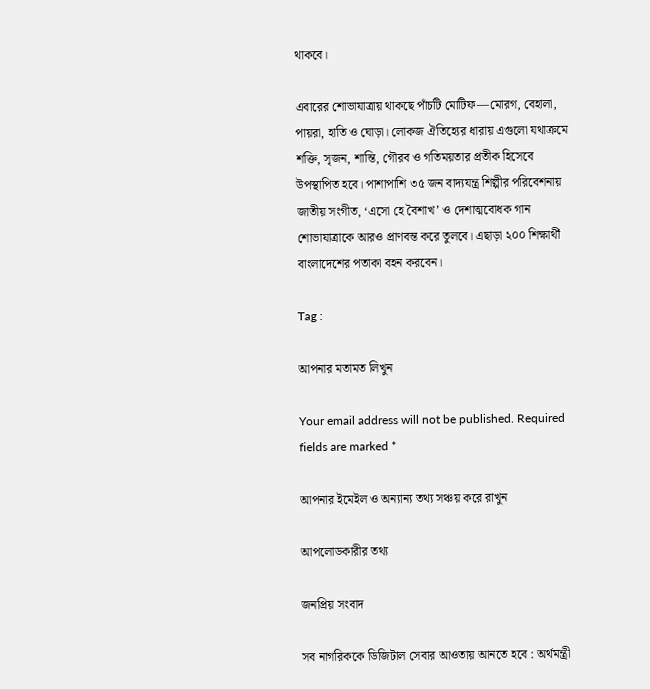থাকবে।

এবারের শোভাযাত্রায় থাকছে পাঁচটি মোটিফ—মোরগ, বেহালা, পায়রা, হাতি ও ঘোড়া। লোকজ ঐতিহ্যের ধারায় এগুলো যথাক্রমে শক্তি, সৃজন, শান্তি, গৌরব ও গতিময়তার প্রতীক হিসেবে উপস্থাপিত হবে। পাশাপাশি ৩৫ জন বাদ্যযন্ত্র শিল্পীর পরিবেশনায় জাতীয় সংগীত, ‘এসো হে বৈশাখ’ ও দেশাত্মবোধক গান শোভাযাত্রাকে আরও প্রাণবন্ত করে তুলবে। এছাড়া ২০০ শিক্ষার্থী বাংলাদেশের পতাকা বহন করবেন।

Tag :

আপনার মতামত লিখুন

Your email address will not be published. Required fields are marked *

আপনার ইমেইল ও অন্যান্য তথ্য সঞ্চয় করে রাখুন

আপলোডকারীর তথ্য

জনপ্রিয় সংবাদ

সব নাগরিককে ডিজিটাল সেবার আওতায় আনতে হবে : অর্থমন্ত্রী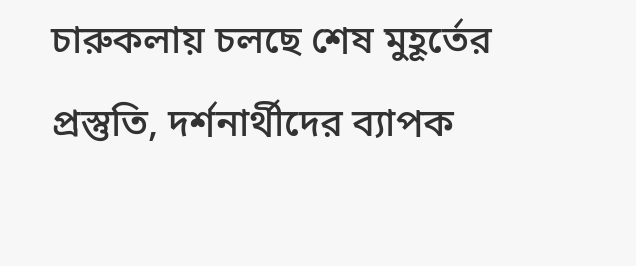চারুকলায় চলছে শেষ মুহূর্তের প্রস্তুতি, দর্শনার্থীদের ব্যাপক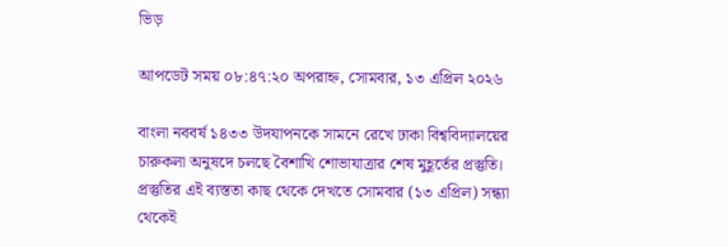ভিড়

আপডেট সময় ০৮:৪৭:২০ অপরাহ্ন, সোমবার, ১৩ এপ্রিল ২০২৬

বাংলা নববর্ষ ১৪৩৩ উদযাপনকে সামনে রেখে ঢাকা বিশ্ববিদ্যালয়ের চারুকলা অনুষদে চলছে বৈশাখি শোভাযাত্রার শেষ মুহূর্তের প্রস্তুতি। প্রস্তুতির এই ব্যস্ততা কাছ থেকে দেখতে সোমবার (১৩ এপ্রিল) সন্ধ্যা থেকেই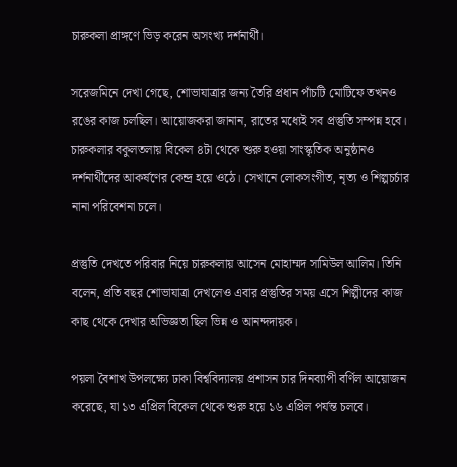চারুকলা প্রাঙ্গণে ভিড় করেন অসংখ্য দর্শনার্থী।

সরেজমিনে দেখা গেছে, শোভাযাত্রার জন্য তৈরি প্রধান পাঁচটি মোটিফে তখনও রঙের কাজ চলছিল। আয়োজকরা জানান, রাতের মধ্যেই সব প্রস্তুতি সম্পন্ন হবে। চারুকলার বকুলতলায় বিকেল ৪টা থেকে শুরু হওয়া সাংস্কৃতিক অনুষ্ঠানও দর্শনার্থীদের আকর্ষণের কেন্দ্র হয়ে ওঠে। সেখানে লোকসংগীত, নৃত্য ও শিল্পচর্চার নানা পরিবেশনা চলে।

প্রস্তুতি দেখতে পরিবার নিয়ে চারুকলায় আসেন মোহাম্মদ সামিউল আলিম। তিনি বলেন, প্রতি বছর শোভাযাত্রা দেখলেও এবার প্রস্তুতির সময় এসে শিল্পীদের কাজ কাছ থেকে দেখার অভিজ্ঞতা ছিল ভিন্ন ও আনন্দদায়ক।

পয়লা বৈশাখ উপলক্ষ্যে ঢাকা বিশ্ববিদ্যালয় প্রশাসন চার দিনব্যাপী বর্ণিল আয়োজন করেছে, যা ১৩ এপ্রিল বিকেল থেকে শুরু হয়ে ১৬ এপ্রিল পর্যন্ত চলবে।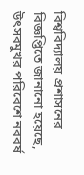বিশ্ববিদ্যালয় প্রশাসনের বিজ্ঞপ্তিতে জানানো হয়েছে, উৎসবমুখর পরিবেশে নববর্ষ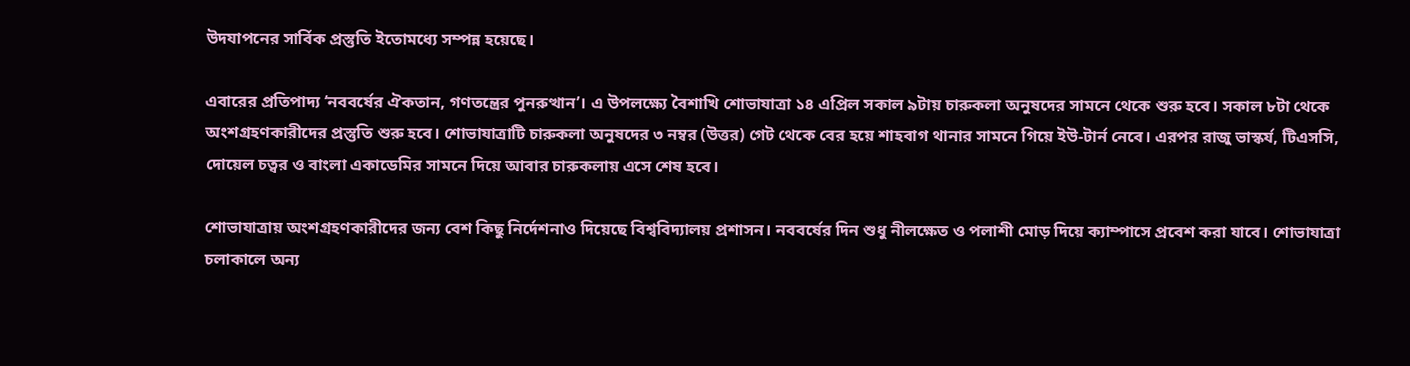উদযাপনের সার্বিক প্রস্তুতি ইতোমধ্যে সম্পন্ন হয়েছে।

এবারের প্রতিপাদ্য ‘নববর্ষের ঐকতান, গণতন্ত্রের পুনরুত্থান’। এ উপলক্ষ্যে বৈশাখি শোভাযাত্রা ১৪ এপ্রিল সকাল ৯টায় চারুকলা অনুষদের সামনে থেকে শুরু হবে। সকাল ৮টা থেকে অংশগ্রহণকারীদের প্রস্তুতি শুরু হবে। শোভাযাত্রাটি চারুকলা অনুষদের ৩ নম্বর (উত্তর) গেট থেকে বের হয়ে শাহবাগ থানার সামনে গিয়ে ইউ-টার্ন নেবে। এরপর রাজু ভাস্কর্য, টিএসসি, দোয়েল চত্বর ও বাংলা একাডেমির সামনে দিয়ে আবার চারুকলায় এসে শেষ হবে।

শোভাযাত্রায় অংশগ্রহণকারীদের জন্য বেশ কিছু নির্দেশনাও দিয়েছে বিশ্ববিদ্যালয় প্রশাসন। নববর্ষের দিন শুধু নীলক্ষেত ও পলাশী মোড় দিয়ে ক্যাম্পাসে প্রবেশ করা যাবে। শোভাযাত্রা চলাকালে অন্য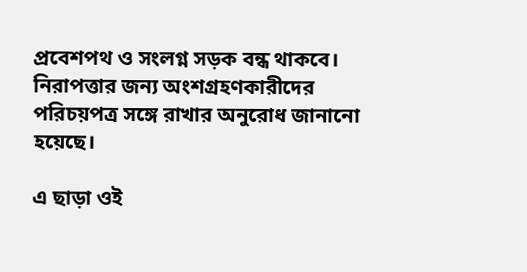প্রবেশপথ ও সংলগ্ন সড়ক বন্ধ থাকবে। নিরাপত্তার জন্য অংশগ্রহণকারীদের পরিচয়পত্র সঙ্গে রাখার অনুরোধ জানানো হয়েছে।

এ ছাড়া ওই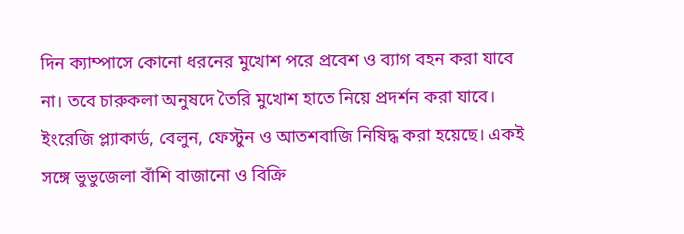দিন ক্যাম্পাসে কোনো ধরনের মুখোশ পরে প্রবেশ ও ব্যাগ বহন করা যাবে না। তবে চারুকলা অনুষদে তৈরি মুখোশ হাতে নিয়ে প্রদর্শন করা যাবে। ইংরেজি প্ল্যাকার্ড, বেলুন, ফেস্টুন ও আতশবাজি নিষিদ্ধ করা হয়েছে। একই সঙ্গে ভুভুজেলা বাঁশি বাজানো ও বিক্রি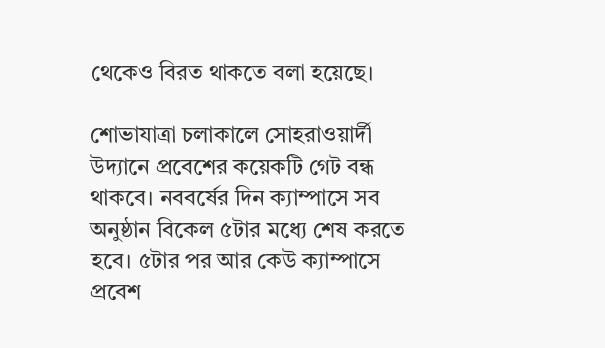থেকেও বিরত থাকতে বলা হয়েছে।

শোভাযাত্রা চলাকালে সোহরাওয়ার্দী উদ্যানে প্রবেশের কয়েকটি গেট বন্ধ থাকবে। নববর্ষের দিন ক্যাম্পাসে সব অনুষ্ঠান বিকেল ৫টার মধ্যে শেষ করতে হবে। ৫টার পর আর কেউ ক্যাম্পাসে প্রবেশ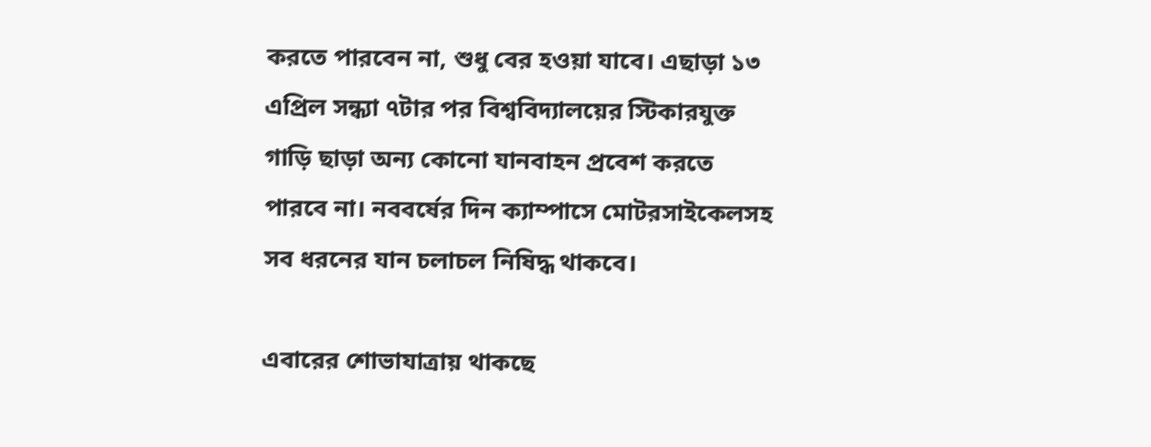করতে পারবেন না, শুধু বের হওয়া যাবে। এছাড়া ১৩ এপ্রিল সন্ধ্যা ৭টার পর বিশ্ববিদ্যালয়ের স্টিকারযুক্ত গাড়ি ছাড়া অন্য কোনো যানবাহন প্রবেশ করতে পারবে না। নববর্ষের দিন ক্যাম্পাসে মোটরসাইকেলসহ সব ধরনের যান চলাচল নিষিদ্ধ থাকবে।

এবারের শোভাযাত্রায় থাকছে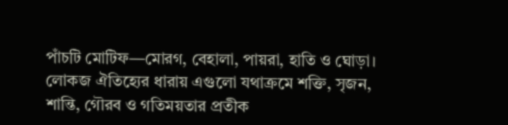পাঁচটি মোটিফ—মোরগ, বেহালা, পায়রা, হাতি ও ঘোড়া। লোকজ ঐতিহ্যের ধারায় এগুলো যথাক্রমে শক্তি, সৃজন, শান্তি, গৌরব ও গতিময়তার প্রতীক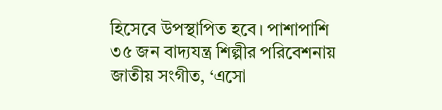হিসেবে উপস্থাপিত হবে। পাশাপাশি ৩৫ জন বাদ্যযন্ত্র শিল্পীর পরিবেশনায় জাতীয় সংগীত, ‘এসো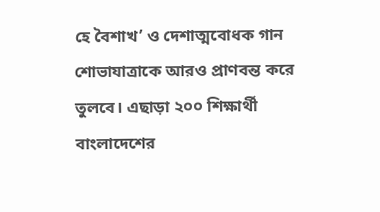হে বৈশাখ’ ও দেশাত্মবোধক গান শোভাযাত্রাকে আরও প্রাণবন্ত করে তুলবে। এছাড়া ২০০ শিক্ষার্থী বাংলাদেশের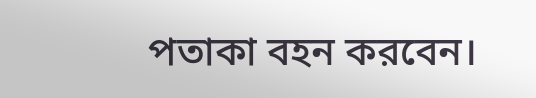পতাকা বহন করবেন।